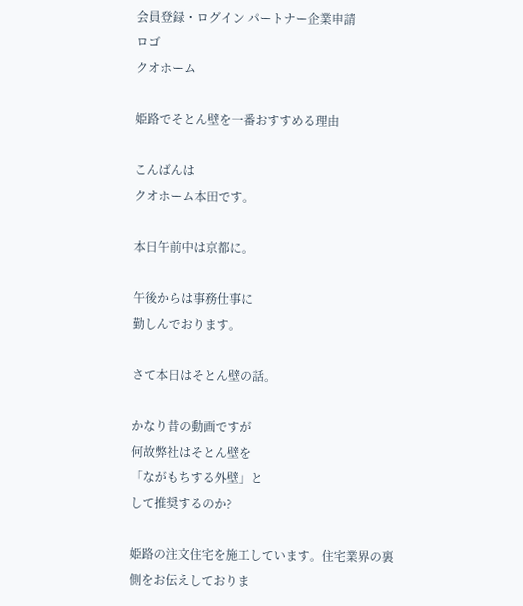会員登録・ログイン パートナー企業申請
ロゴ
クオホーム

姫路でそとん壁を一番おすすめる理由

こんばんは
クオホーム本田です。

本日午前中は京都に。

午後からは事務仕事に
勤しんでおります。

さて本日はそとん壁の話。

かなり昔の動画ですが
何故弊社はそとん壁を
「ながもちする外壁」と
して推奨するのか?

姫路の注文住宅を施工しています。住宅業界の裏側をお伝えしておりま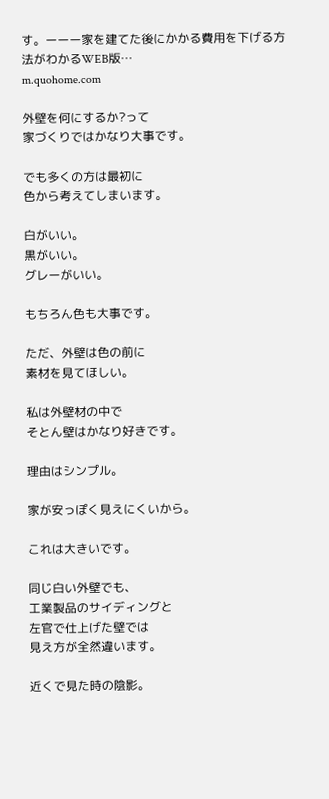す。ーーー家を建てた後にかかる費用を下げる方法がわかるWEB版…
m.quohome.com

外壁を何にするか?って
家づくりではかなり大事です。

でも多くの方は最初に
色から考えてしまいます。

白がいい。
黒がいい。
グレーがいい。

もちろん色も大事です。

ただ、外壁は色の前に
素材を見てほしい。

私は外壁材の中で
そとん壁はかなり好きです。

理由はシンプル。

家が安っぽく見えにくいから。

これは大きいです。

同じ白い外壁でも、
工業製品のサイディングと
左官で仕上げた壁では
見え方が全然違います。

近くで見た時の陰影。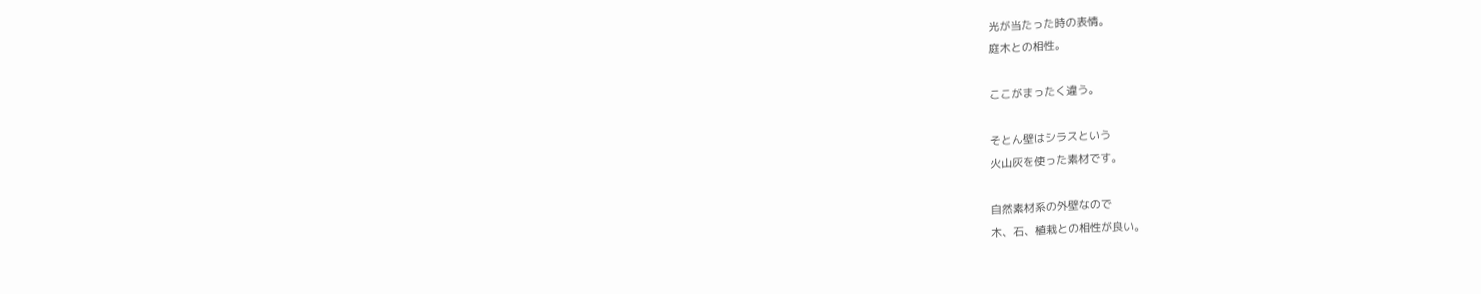光が当たった時の表情。
庭木との相性。

ここがまったく違う。

そとん壁はシラスという
火山灰を使った素材です。

自然素材系の外壁なので
木、石、植栽との相性が良い。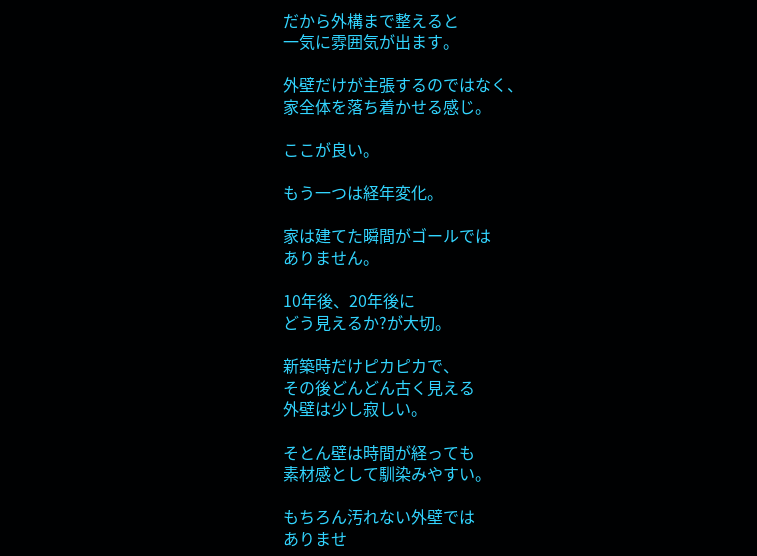だから外構まで整えると
一気に雰囲気が出ます。

外壁だけが主張するのではなく、
家全体を落ち着かせる感じ。

ここが良い。

もう一つは経年変化。

家は建てた瞬間がゴールでは
ありません。

10年後、20年後に
どう見えるか?が大切。

新築時だけピカピカで、
その後どんどん古く見える
外壁は少し寂しい。

そとん壁は時間が経っても
素材感として馴染みやすい。

もちろん汚れない外壁では
ありませ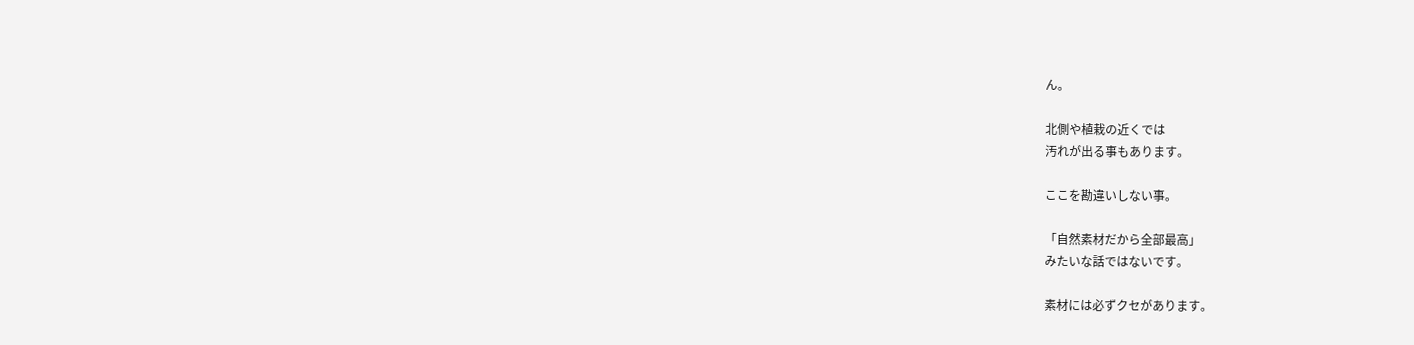ん。

北側や植栽の近くでは
汚れが出る事もあります。

ここを勘違いしない事。

「自然素材だから全部最高」
みたいな話ではないです。

素材には必ずクセがあります。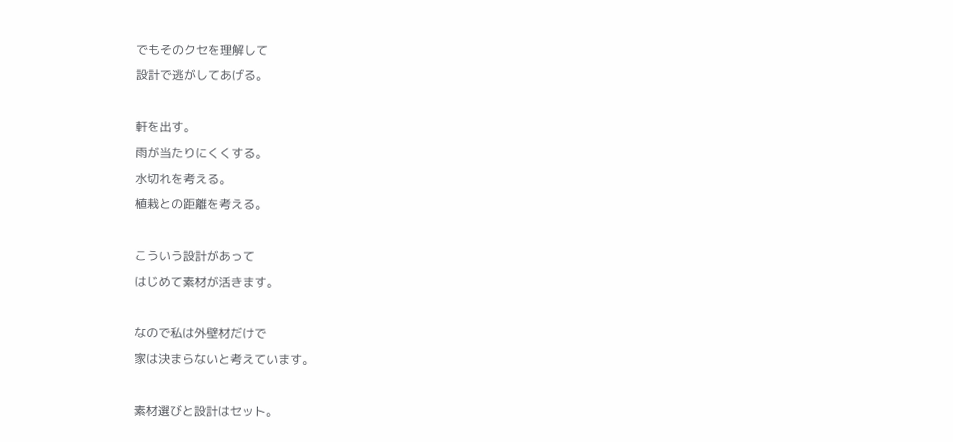でもそのクセを理解して
設計で逃がしてあげる。

軒を出す。
雨が当たりにくくする。
水切れを考える。
植栽との距離を考える。

こういう設計があって
はじめて素材が活きます。

なので私は外壁材だけで
家は決まらないと考えています。

素材選びと設計はセット。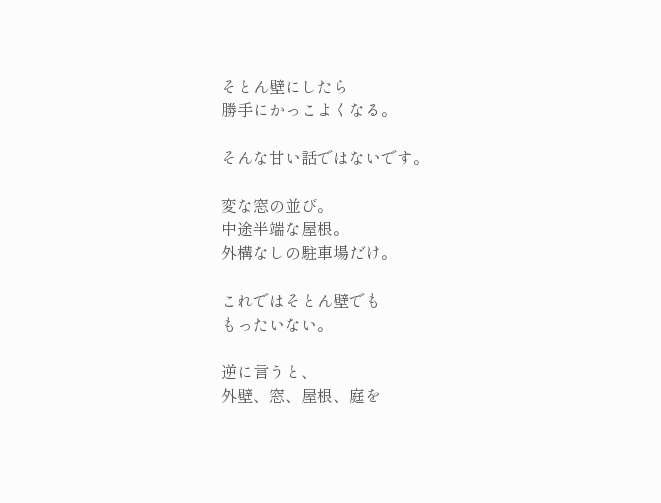そとん壁にしたら
勝手にかっこよくなる。

そんな甘い話ではないです。

変な窓の並び。
中途半端な屋根。
外構なしの駐車場だけ。

これではそとん壁でも
もったいない。

逆に言うと、
外壁、窓、屋根、庭を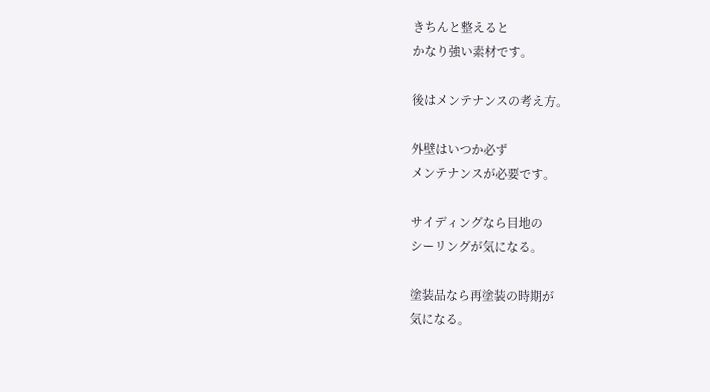きちんと整えると
かなり強い素材です。

後はメンテナンスの考え方。

外壁はいつか必ず
メンテナンスが必要です。

サイディングなら目地の
シーリングが気になる。

塗装品なら再塗装の時期が
気になる。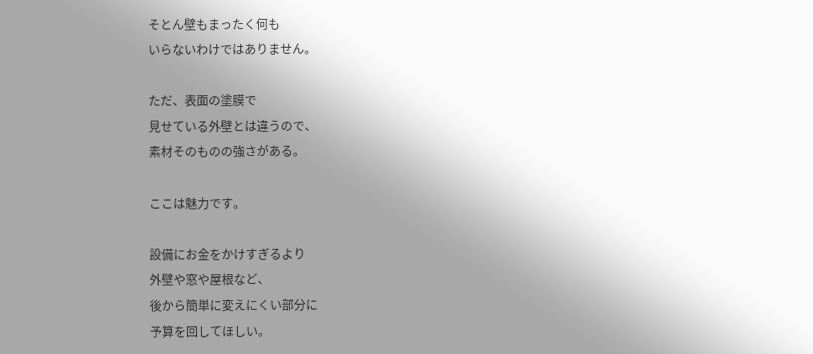そとん壁もまったく何も
いらないわけではありません。

ただ、表面の塗膜で
見せている外壁とは違うので、
素材そのものの強さがある。

ここは魅力です。

設備にお金をかけすぎるより
外壁や窓や屋根など、
後から簡単に変えにくい部分に
予算を回してほしい。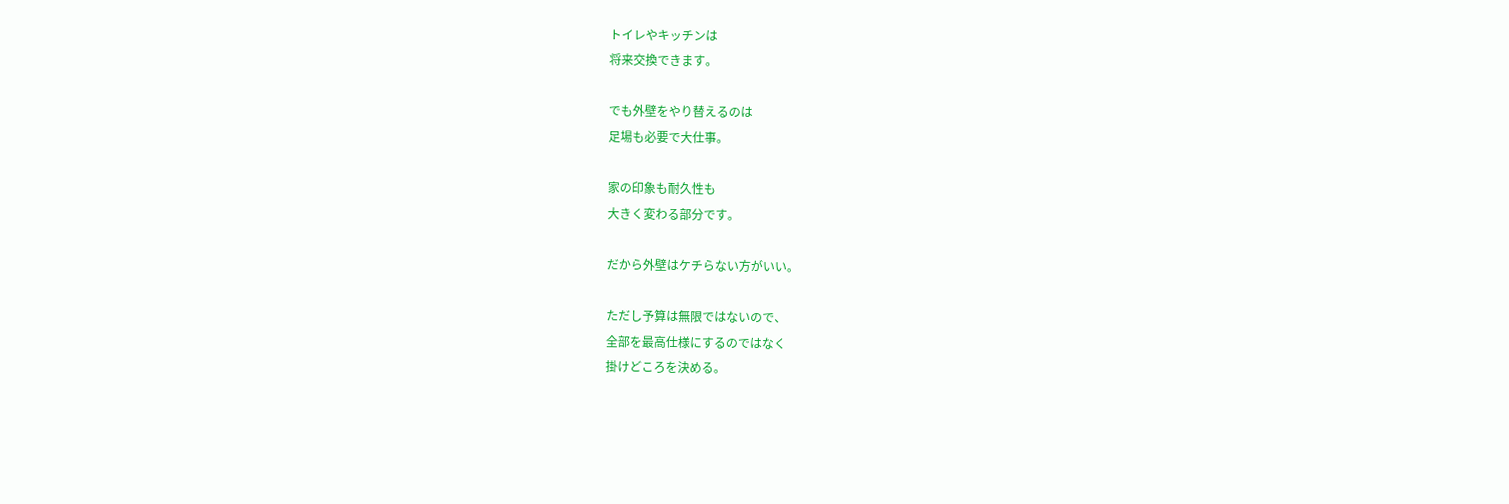トイレやキッチンは
将来交換できます。

でも外壁をやり替えるのは
足場も必要で大仕事。

家の印象も耐久性も
大きく変わる部分です。

だから外壁はケチらない方がいい。

ただし予算は無限ではないので、
全部を最高仕様にするのではなく
掛けどころを決める。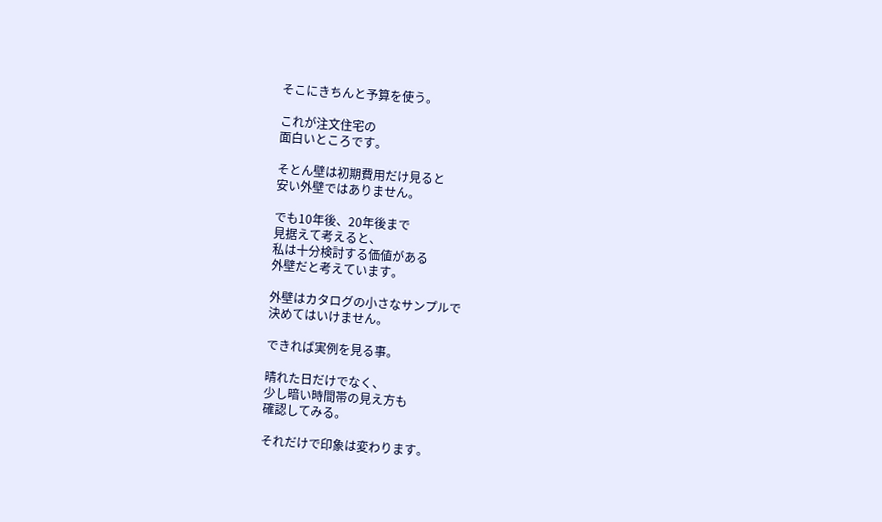そこにきちんと予算を使う。

これが注文住宅の
面白いところです。

そとん壁は初期費用だけ見ると
安い外壁ではありません。

でも10年後、20年後まで
見据えて考えると、
私は十分検討する価値がある
外壁だと考えています。

外壁はカタログの小さなサンプルで
決めてはいけません。

できれば実例を見る事。

晴れた日だけでなく、
少し暗い時間帯の見え方も
確認してみる。

それだけで印象は変わります。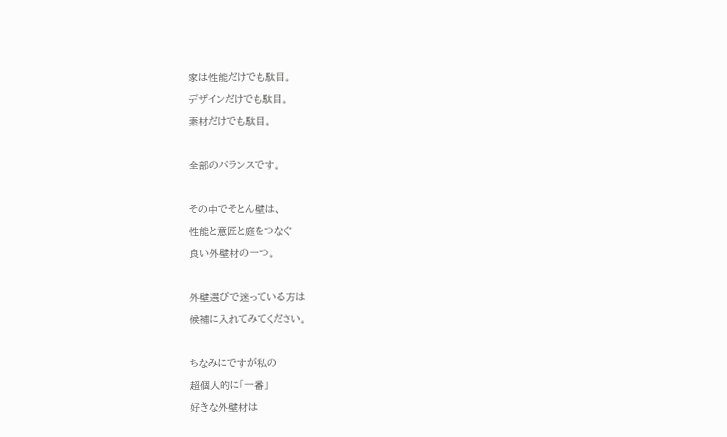家は性能だけでも駄目。
デザインだけでも駄目。
素材だけでも駄目。

全部のバランスです。

その中でそとん壁は、
性能と意匠と庭をつなぐ
良い外壁材の一つ。

外壁選びで迷っている方は
候補に入れてみてください。

ちなみにですが私の
超個人的に「一番」
好きな外壁材は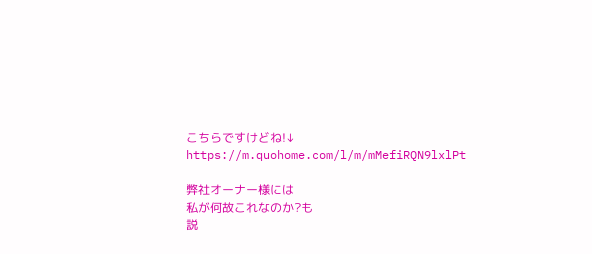こちらですけどね!↓
https://m.quohome.com/l/m/mMefiRQN9lxlPt

弊社オーナー様には
私が何故これなのか?も
説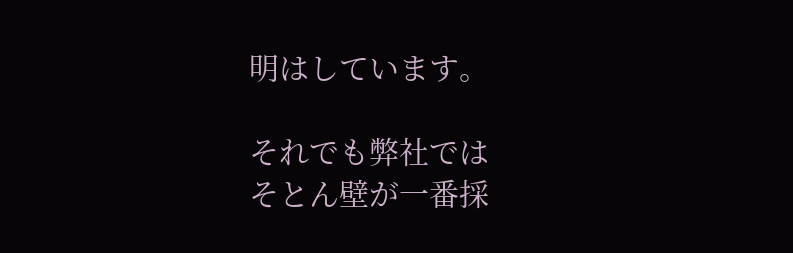明はしています。

それでも弊社では
そとん壁が一番採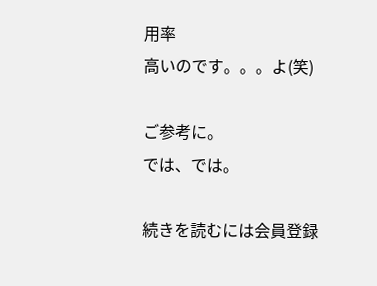用率
高いのです。。。よ(笑)

ご参考に。
では、では。

続きを読むには会員登録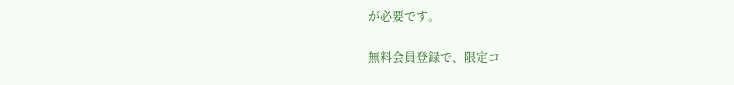が必要です。

無料会員登録で、限定コ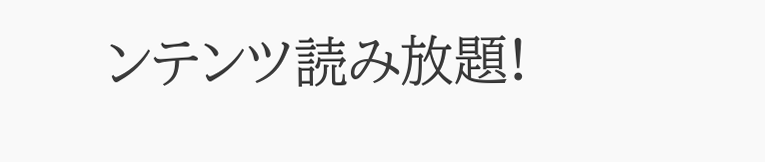ンテンツ読み放題!